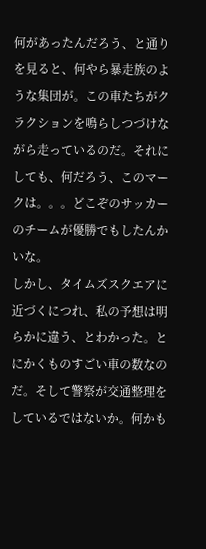何があったんだろう、と通りを見ると、何やら暴走族のような集団が。この車たちがクラクションを鳴らしつづけながら走っているのだ。それにしても、何だろう、このマークは。。。どこぞのサッカーのチームが優勝でもしたんかいな。
しかし、タイムズスクエアに近づくにつれ、私の予想は明らかに違う、とわかった。とにかくものすごい車の数なのだ。そして警察が交通整理をしているではないか。何かも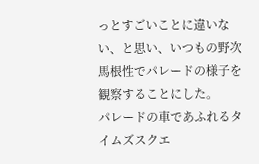っとすごいことに違いない、と思い、いつもの野次馬根性でパレードの様子を観察することにした。
パレードの車であふれるタイムズスクエ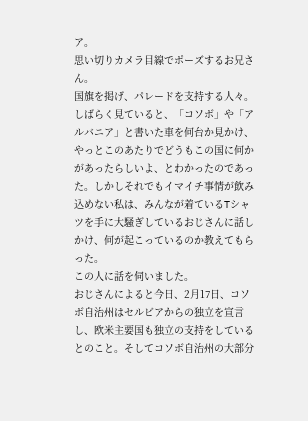ア。
思い切りカメラ目線でポーズするお兄さん。
国旗を掲げ、パレードを支持する人々。
しばらく見ていると、「コソボ」や「アルバニア」と書いた車を何台か見かけ、やっとこのあたりでどうもこの国に何かがあったらしいよ、とわかったのであった。しかしそれでもイマイチ事情が飲み込めない私は、みんなが着ているTシャツを手に大騒ぎしているおじさんに話しかけ、何が起こっているのか教えてもらった。
この人に話を伺いました。
おじさんによると今日、2月17日、コソボ自治州はセルビアからの独立を宣言し、欧米主要国も独立の支持をしているとのこと。そしてコソボ自治州の大部分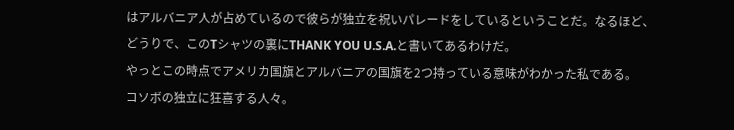はアルバニア人が占めているので彼らが独立を祝いパレードをしているということだ。なるほど、どうりで、このTシャツの裏にTHANK YOU U.S.A.と書いてあるわけだ。
やっとこの時点でアメリカ国旗とアルバニアの国旗を2つ持っている意味がわかった私である。
コソボの独立に狂喜する人々。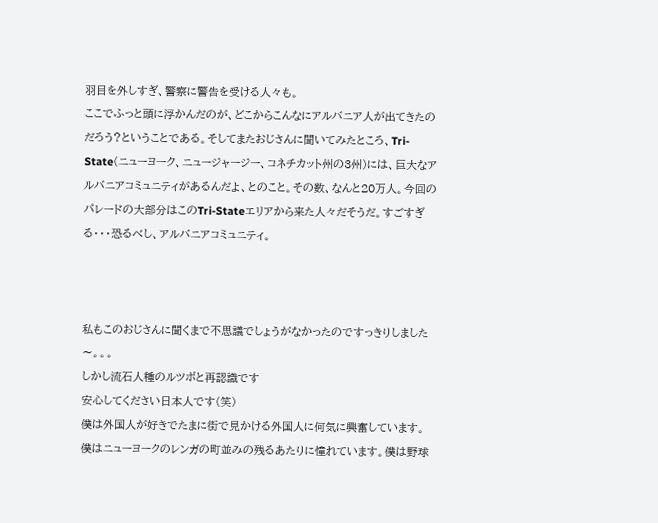羽目を外しすぎ、警察に警告を受ける人々も。
ここでふっと頭に浮かんだのが、どこからこんなにアルバニア人が出てきたのだろう?ということである。そしてまたおじさんに聞いてみたところ、Tri-State(ニューヨーク、ニュージャージー、コネチカット州の3州)には、巨大なアルバニアコミュニティがあるんだよ、とのこと。その数、なんと20万人。今回のパレードの大部分はこのTri-Stateエリアから来た人々だそうだ。すごすぎる・・・恐るべし、アルバニアコミュニティ。



私もこのおじさんに聞くまで不思議でしょうがなかったのですっきりしました〜。。。
しかし流石人種のルツボと再認識です
安心してください日本人です(笑)
僕は外国人が好きでたまに街で見かける外国人に何気に興奮しています。
僕はニューヨークのレンガの町並みの残るあたりに憧れています。僕は野球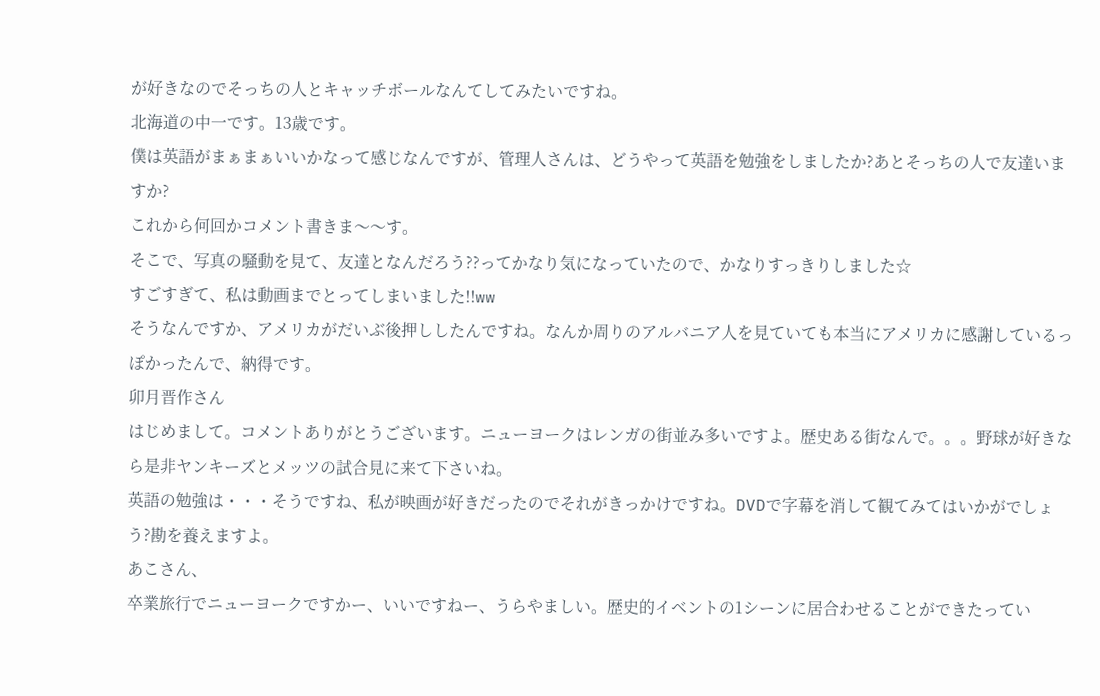が好きなのでそっちの人とキャッチボールなんてしてみたいですね。
北海道の中一です。13歳です。
僕は英語がまぁまぁいいかなって感じなんですが、管理人さんは、どうやって英語を勉強をしましたか?あとそっちの人で友達いますか?
これから何回かコメント書きま〜〜す。
そこで、写真の騒動を見て、友達となんだろう??ってかなり気になっていたので、かなりすっきりしました☆
すごすぎて、私は動画までとってしまいました!!ww
そうなんですか、アメリカがだいぶ後押ししたんですね。なんか周りのアルバニア人を見ていても本当にアメリカに感謝しているっぽかったんで、納得です。
卯月晋作さん
はじめまして。コメントありがとうございます。ニューヨークはレンガの街並み多いですよ。歴史ある街なんで。。。野球が好きなら是非ヤンキーズとメッツの試合見に来て下さいね。
英語の勉強は・・・そうですね、私が映画が好きだったのでそれがきっかけですね。DVDで字幕を消して観てみてはいかがでしょう?勘を養えますよ。
あこさん、
卒業旅行でニューヨークですかー、いいですねー、うらやましい。歴史的イベントの1シーンに居合わせることができたってい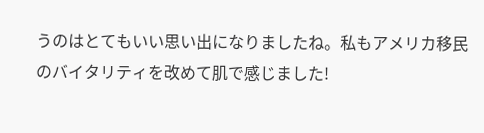うのはとてもいい思い出になりましたね。私もアメリカ移民のバイタリティを改めて肌で感じました!